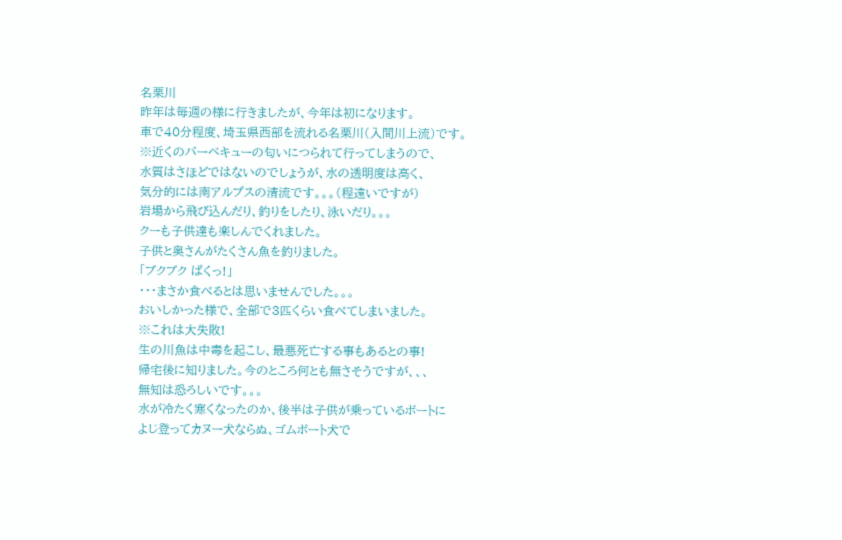名栗川
昨年は毎週の様に行きましたが、今年は初になります。
車で40分程度、埼玉県西部を流れる名栗川(入間川上流)です。
※近くのバーベキューの匂いにつられて行ってしまうので、
水質はさほどではないのでしょうが、水の透明度は高く、
気分的には南アルプスの清流です。。。(程遠いですが)
岩場から飛び込んだり、釣りをしたり、泳いだり。。。
クーも子供達も楽しんでくれました。
子供と奥さんがたくさん魚を釣りました。
「ブクブク ぱくっ!」
・・・まさか食べるとは思いませんでした。。。
おいしかった様で、全部で3匹くらい食べてしまいました。
※これは大失敗!
生の川魚は中毒を起こし、最悪死亡する事もあるとの事!
帰宅後に知りました。今のところ何とも無さそうですが、、、
無知は恐ろしいです。。。
水が冷たく寒くなったのか、後半は子供が乗っているボートに
よじ登ってカヌー犬ならぬ、ゴムボート犬で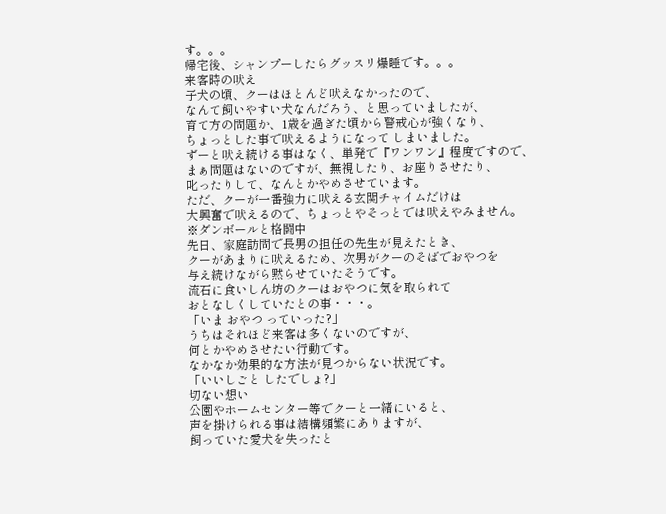す。。。
帰宅後、シャンプーしたらグッスリ爆睡です。。。
来客時の吠え
子犬の頃、クーはほとんど吠えなかったので、
なんて飼いやすい犬なんだろう、と思っていましたが、
育て方の問題か、1歳を過ぎた頃から警戒心が強くなり、
ちょっとした事で吠えるようになって しまいました。
ずーと吠え続ける事はなく、単発で『ワンワン』程度ですので、
まぁ問題はないのですが、無視したり、お座りさせたり、
叱ったりして、なんとかやめさせています。
ただ、クーが一番強力に吠える玄関チャイムだけは
大興奮で吠えるので、ちょっとやそっとでは吠えやみません。
※ダンボールと格闘中
先日、家庭訪問で長男の担任の先生が見えたとき、
クーがあまりに吠えるため、次男がクーのそばでおやつを
与え続けながら黙らせていたそうです。
流石に食いしん坊のクーはおやつに気を取られて
おとなしくしていたとの事・・・。
「いま おやつ っていった?」
うちはそれほど来客は多くないのですが、
何とかやめさせたい行動です。
なかなか効果的な方法が見つからない状況です。
「いいしごと したでしょ?」
切ない想い
公園やホームセンター等でクーと一緒にいると、
声を掛けられる事は結構頻繁にありますが、
飼っていた愛犬を失ったと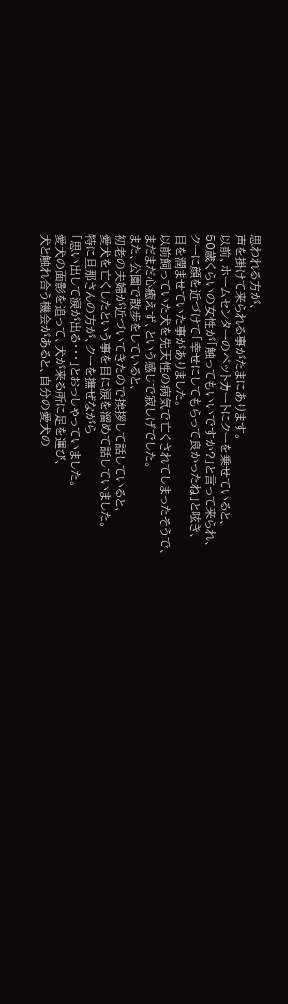思われる方が、
声を掛けて来られる事がたまにあります。
以前、ホームセンターのペットカートにクーを乗せていると、
50歳くらいの女性が「触ってもいいですか?」と言って来られ、
クーに顔を近づけて「幸せにしてもらって良かったね」と呟き、
目を潤ませていた事がありました。
以前飼っていた犬を先天性の病気で亡くされてしまったそうで、
まだまだ心癒えず、という感じで寂しげでした。
また、公園で散歩をしていると、
初老の夫婦が近づいてきたので挨拶して話していると、
愛犬を亡くしたという事を目に涙を溜めて話していました。
特に旦那さんの方が、クーを撫ぜながら
「思い出して涙が出る・・・」とおっしゃっていました。
愛犬の面影を追って、犬が来る所に足を運び、
犬と触れ合う機会があると、自分の愛犬の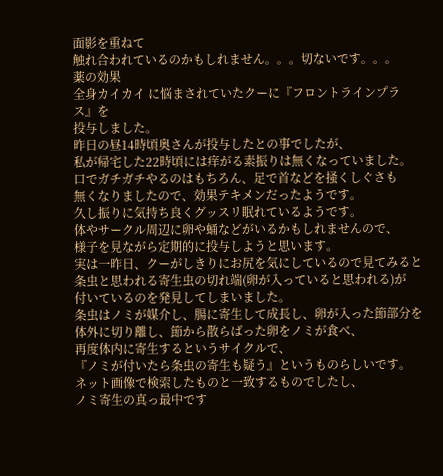面影を重ねて
触れ合われているのかもしれません。。。切ないです。。。
薬の効果
全身カイカイ に悩まされていたクーに『フロントラインプラス』を
投与しました。
昨日の昼14時頃奥さんが投与したとの事でしたが、
私が帰宅した22時頃には痒がる素振りは無くなっていました。
口でガチガチやるのはもちろん、足で首などを掻くしぐさも
無くなりましたので、効果テキメンだったようです。
久し振りに気持ち良くグッスリ眠れているようです。
体やサークル周辺に卵や蛹などがいるかもしれませんので、
様子を見ながら定期的に投与しようと思います。
実は一昨日、クーがしきりにお尻を気にしているので見てみると
条虫と思われる寄生虫の切れ端(卵が入っていると思われる)が
付いているのを発見してしまいました。
条虫はノミが媒介し、腸に寄生して成長し、卵が入った節部分を
体外に切り離し、節から散らばった卵をノミが食べ、
再度体内に寄生するというサイクルで、
『ノミが付いたら条虫の寄生も疑う』というものらしいです。
ネット画像で検索したものと一致するものでしたし、
ノミ寄生の真っ最中です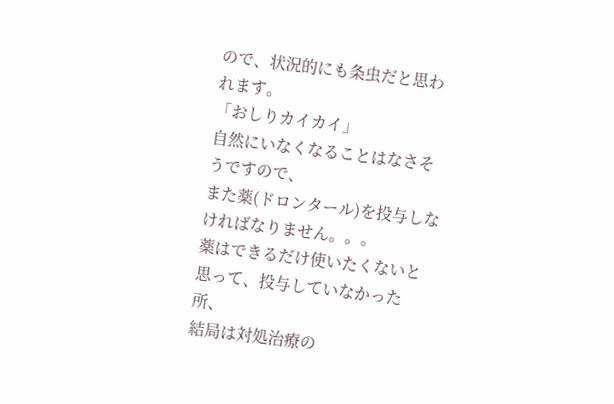ので、状況的にも条虫だと思われます。
「おしりカイカイ」
自然にいなくなることはなさそうですので、
また薬(ドロンタール)を投与しなければなりません。。。
薬はできるだけ使いたくないと思って、投与していなかった所、
結局は対処治療の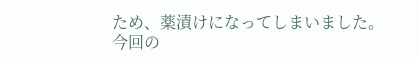ため、薬漬けになってしまいました。
今回の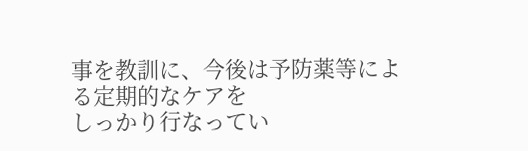事を教訓に、今後は予防薬等による定期的なケアを
しっかり行なってい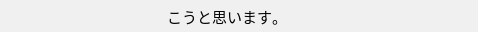こうと思います。